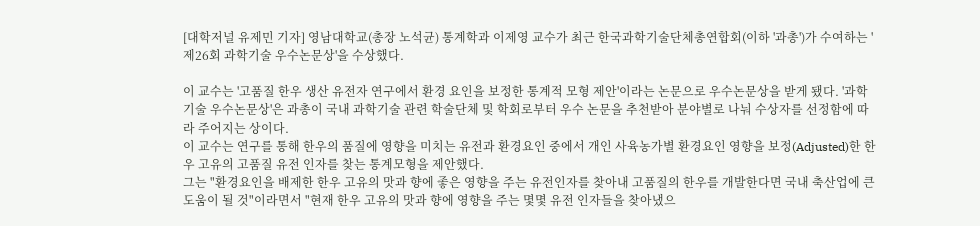[대학저널 유제민 기자] 영남대학교(총장 노석균) 통계학과 이제영 교수가 최근 한국과학기술단체총연합회(이하 '과총')가 수여하는 '제26회 과학기술 우수논문상'을 수상했다.

이 교수는 '고품질 한우 생산 유전자 연구에서 환경 요인을 보정한 통계적 모형 제안'이라는 논문으로 우수논문상을 받게 됐다. '과학기술 우수논문상'은 과총이 국내 과학기술 관련 학술단체 및 학회로부터 우수 논문을 추천받아 분야별로 나눠 수상자를 선정함에 따라 주어지는 상이다.
이 교수는 연구를 통해 한우의 품질에 영향을 미치는 유전과 환경요인 중에서 개인 사육농가별 환경요인 영향을 보정(Adjusted)한 한우 고유의 고품질 유전 인자를 찾는 통계모형을 제안했다.
그는 "환경요인을 배제한 한우 고유의 맛과 향에 좋은 영향을 주는 유전인자를 찾아내 고품질의 한우를 개발한다면 국내 축산업에 큰 도움이 될 것"이라면서 "현재 한우 고유의 맛과 향에 영향을 주는 몇몇 유전 인자들을 찾아냈으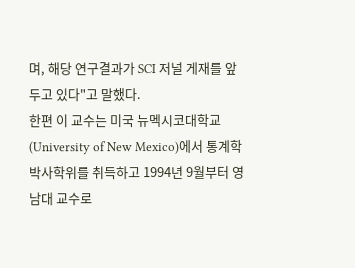며, 해당 연구결과가 SCI 저널 게재를 앞두고 있다"고 말했다.
한편 이 교수는 미국 뉴멕시코대학교(University of New Mexico)에서 통계학 박사학위를 취득하고 1994년 9월부터 영남대 교수로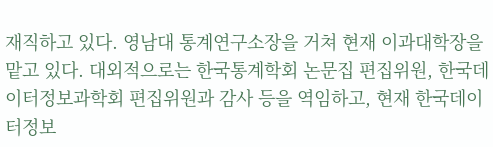재직하고 있다. 영남대 통계연구소장을 거쳐 현재 이과대학장을 맡고 있다. 대외적으로는 한국통계학회 논문집 편집위원, 한국데이터정보과학회 편집위원과 감사 등을 역임하고, 현재 한국데이터정보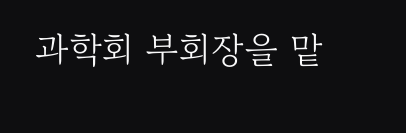과학회 부회장을 맡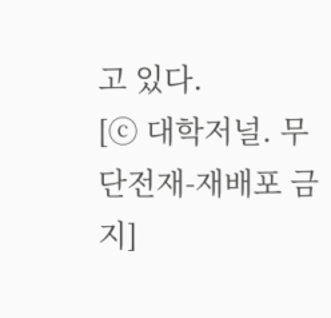고 있다.
[ⓒ 대학저널. 무단전재-재배포 금지]